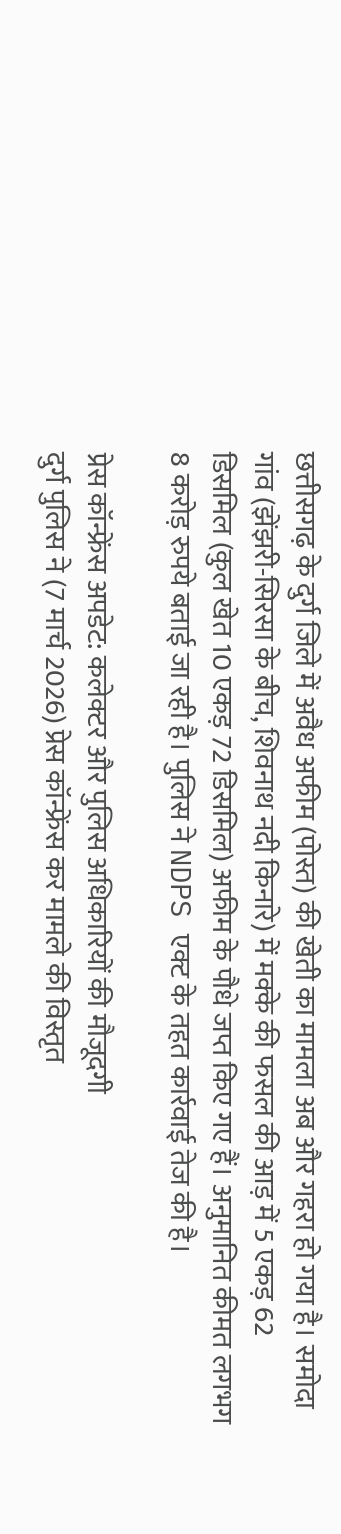छत्तीसगढ़ के दुर्ग जिले में अवैध अफीम (पोस्त) की खेती का मामला अब और गहरा हो गया है। समोदा गांव (झेंझरी-सिरसा के बीच, शिवनाथ नदी किनारे) में मक्के की फसल की आड़ में 5 एकड़ 62 डिसमिल (कुल खेत 10 एकड़ 72 डिसमिल) अफीम के पौधे जप्त किए गए हैं। अनुमानित कीमत लगभग 8 करोड़ रुपये बताई जा रही है। पुलिस ने NDPS एक्ट के तहत कार्रवाई तेज की है।

प्रेस कॉन्फ्रेंस अपडेट: कलेक्टर और पुलिस अधिकारियों की मौजूदगी
दुर्ग पुलिस ने (7 मार्च 2026) प्रेस कॉन्फ्रेंस कर मामले की विस्तृत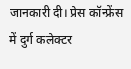जानकारी दी। प्रेस कॉन्फ्रेंस में दुर्ग कलेक्टर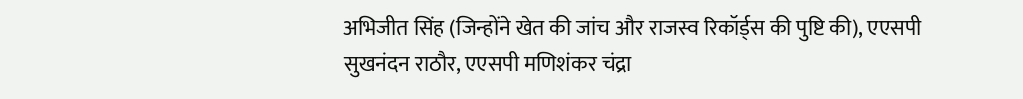अभिजीत सिंह (जिन्होंने खेत की जांच और राजस्व रिकॉर्ड्स की पुष्टि की), एएसपी सुखनंदन राठौर, एएसपी मणिशंकर चंद्रा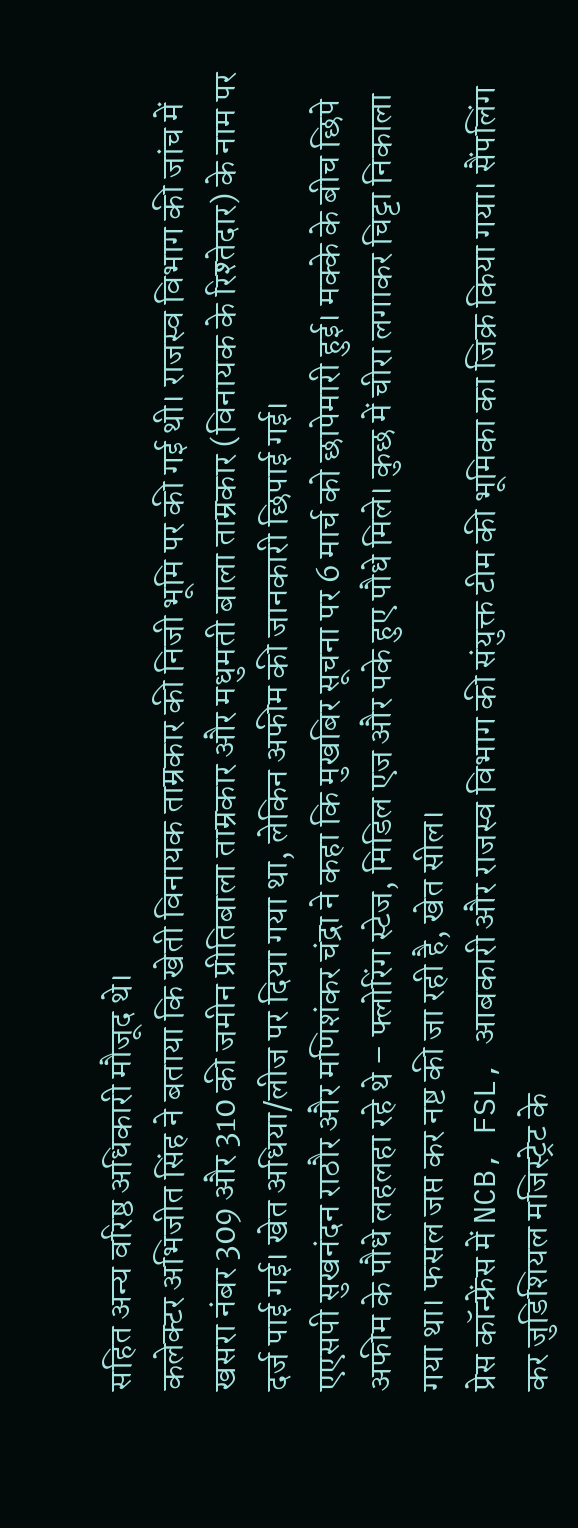सहित अन्य वरिष्ठ अधिकारी मौजूद थे।
कलेक्टर अभिजीत सिंह ने बताया कि खेती विनायक ताम्रकार की निजी भूमि पर की गई थी। राजस्व विभाग की जांच में खसरा नंबर 309 और 310 की जमीन प्रीतिबाला ताम्रकार और मधुमती बाला ताम्रकार (विनायक के रिश्तेदार) के नाम पर दर्ज पाई गई। खेत अधिया/लीज पर दिया गया था, लेकिन अफीम की जानकारी छिपाई गई।
एएसपी सुखनंदन राठौर और मणिशंकर चंद्रा ने कहा कि मुखबिर सूचना पर 6 मार्च को छापेमारी हुई। मक्के के बीच छिपे अफीम के पौधे लहलहा रहे थे – फ्लोरिंग स्टेज, मिडिल एज और पके हुए पौधे मिले। कुछ में चीरा लगाकर चिट्टा निकाला गया था। फसल जप्त कर नष्ट की जा रही है, खेत सील।
प्रेस कॉन्फ्रेंस में NCB, FSL, आबकारी और राजस्व विभाग की संयुक्त टीम की भूमिका का जिक्र किया गया। सैंपलिंग कर जुडिशियल मजिस्ट्रेट के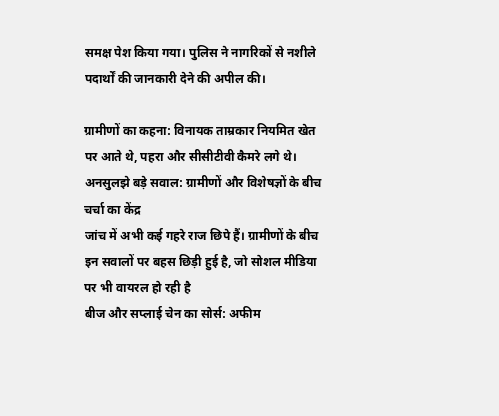समक्ष पेश किया गया। पुलिस ने नागरिकों से नशीले पदार्थों की जानकारी देने की अपील की।

ग्रामीणों का कहना: विनायक ताम्रकार नियमित खेत पर आते थे, पहरा और सीसीटीवी कैमरे लगे थे।
अनसुलझे बड़े सवाल: ग्रामीणों और विशेषज्ञों के बीच चर्चा का केंद्र
जांच में अभी कई गहरे राज छिपे हैं। ग्रामीणों के बीच इन सवालों पर बहस छिड़ी हुई है, जो सोशल मीडिया पर भी वायरल हो रही है
बीज और सप्लाई चेन का सोर्स: अफीम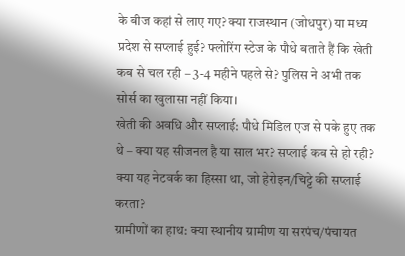के बीज कहां से लाए गए? क्या राजस्थान (जोधपुर) या मध्य प्रदेश से सप्लाई हुई? फ्लोरिंग स्टेज के पौधे बताते हैं कि खेती कब से चल रही – 3-4 महीने पहले से? पुलिस ने अभी तक सोर्स का खुलासा नहीं किया।
खेती की अवधि और सप्लाई: पौधे मिडिल एज से पके हुए तक थे – क्या यह सीजनल है या साल भर? सप्लाई कब से हो रही? क्या यह नेटवर्क का हिस्सा था, जो हेरोइन/चिट्टे की सप्लाई करता?
ग्रामीणों का हाथ: क्या स्थानीय ग्रामीण या सरपंच/पंचायत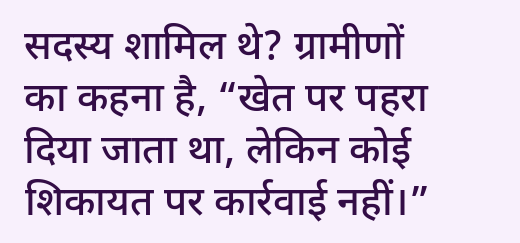सदस्य शामिल थे? ग्रामीणों का कहना है, “खेत पर पहरा दिया जाता था, लेकिन कोई शिकायत पर कार्रवाई नहीं।”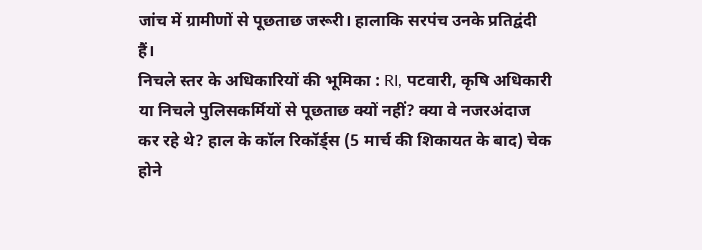जांच में ग्रामीणों से पूछताछ जरूरी। हालाकि सरपंच उनके प्रतिद्वंदी हैं।
निचले स्तर के अधिकारियों की भूमिका : RI, पटवारी, कृषि अधिकारी या निचले पुलिसकर्मियों से पूछताछ क्यों नहीं? क्या वे नजरअंदाज कर रहे थे? हाल के कॉल रिकॉर्ड्स (5 मार्च की शिकायत के बाद) चेक होने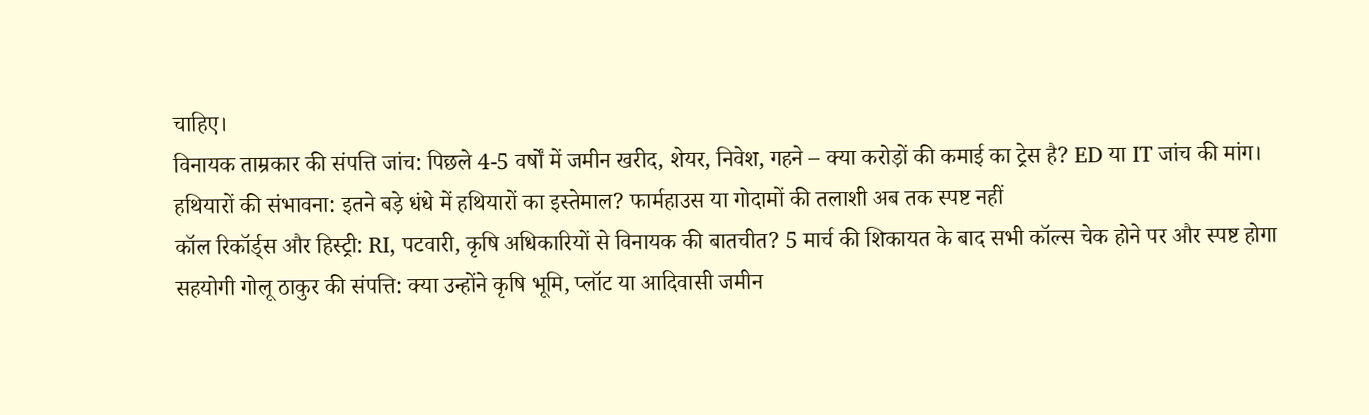चाहिए।
विनायक ताम्रकार की संपत्ति जांच: पिछले 4-5 वर्षों में जमीन खरीद, शेयर, निवेश, गहने – क्या करोड़ों की कमाई का ट्रेस है? ED या IT जांच की मांग।
हथियारों की संभावना: इतने बड़े धंधे में हथियारों का इस्तेमाल? फार्महाउस या गोदामों की तलाशी अब तक स्पष्ट नहीं
कॉल रिकॉर्ड्स और हिस्ट्री: RI, पटवारी, कृषि अधिकारियों से विनायक की बातचीत? 5 मार्च की शिकायत के बाद सभी कॉल्स चेक होने पर और स्पष्ट होगा
सहयोगी गोलू ठाकुर की संपत्ति: क्या उन्होंने कृषि भूमि, प्लॉट या आदिवासी जमीन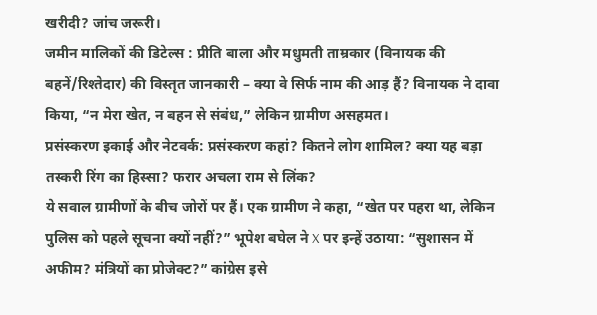खरीदी? जांच जरूरी।
जमीन मालिकों की डिटेल्स : प्रीति बाला और मधुमती ताम्रकार (विनायक की बहनें/रिश्तेदार) की विस्तृत जानकारी – क्या वे सिर्फ नाम की आड़ हैं? विनायक ने दावा किया, “न मेरा खेत, न बहन से संबंध,” लेकिन ग्रामीण असहमत।
प्रसंस्करण इकाई और नेटवर्क: प्रसंस्करण कहां? कितने लोग शामिल? क्या यह बड़ा तस्करी रिंग का हिस्सा? फरार अचला राम से लिंक?
ये सवाल ग्रामीणों के बीच जोरों पर हैं। एक ग्रामीण ने कहा, “खेत पर पहरा था, लेकिन पुलिस को पहले सूचना क्यों नहीं?” भूपेश बघेल ने X पर इन्हें उठाया: “सुशासन में अफीम? मंत्रियों का प्रोजेक्ट?” कांग्रेस इसे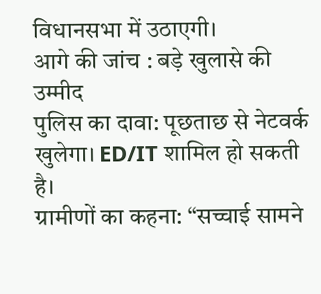विधानसभा में उठाएगी।
आगे की जांच : बड़े खुलासे की उम्मीद
पुलिस का दावा: पूछताछ से नेटवर्क खुलेगा। ED/IT शामिल हो सकती है।
ग्रामीणों का कहना: “सच्चाई सामने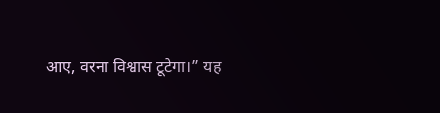आए, वरना विश्वास टूटेगा।” यह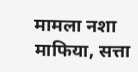मामला नशा माफिया, सत्ता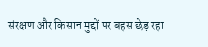संरक्षण और किसान मुद्दों पर बहस छेड़ रहा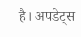है। अपडेट्स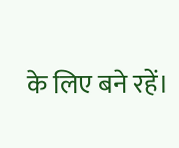के लिए बने रहें।